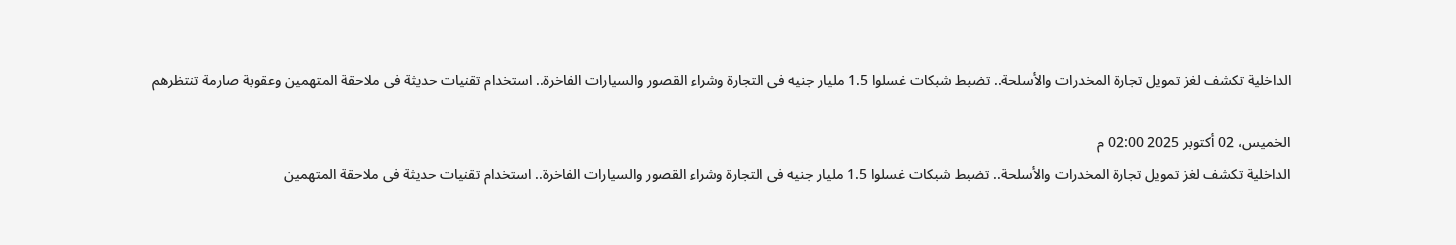الداخلية تكشف لغز تمويل تجارة المخدرات والأسلحة.. تضبط شبكات غسلوا 1.5 مليار جنيه فى التجارة وشراء القصور والسيارات الفاخرة.. استخدام تقنيات حديثة فى ملاحقة المتهمين وعقوبة صارمة تنتظرهم

الخميس، 02 أكتوبر 2025 02:00 م
الداخلية تكشف لغز تمويل تجارة المخدرات والأسلحة.. تضبط شبكات غسلوا 1.5 مليار جنيه فى التجارة وشراء القصور والسيارات الفاخرة.. استخدام تقنيات حديثة فى ملاحقة المتهمين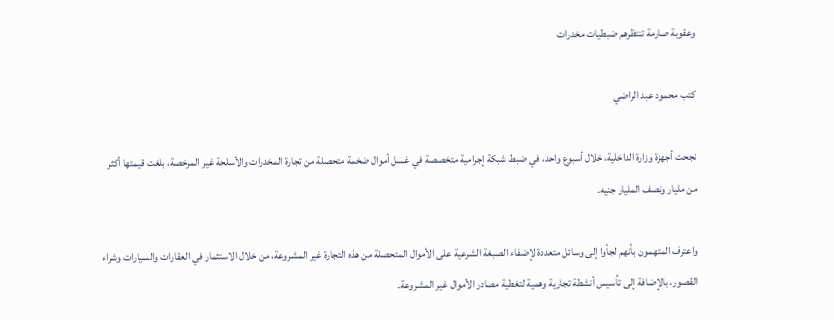وعقوبة صارمة تنتظرهم ضبطيات مخدرات

كتب محمود عبد الراضي

نجحت أجهزة وزارة الداخلية، خلال أسبوع واحد، في ضبط شبكة إجرامية متخصصة في غسل أموال ضخمة متحصلة من تجارة المخدرات والأسلحة غير المرخصة، بلغت قيمتها أكثر من مليار ونصف المليار جنيه.

واعترف المتهمون بأنهم لجأوا إلى وسائل متعددة لإضفاء الصبغة الشرعية على الأموال المتحصلة من هذه التجارة غير المشروعة، من خلال الاستثمار في العقارات والسيارات وشراء القصور، بالإضافة إلى تأسيس أنشطة تجارية وهمية لتغطية مصادر الأموال غير المشروعة.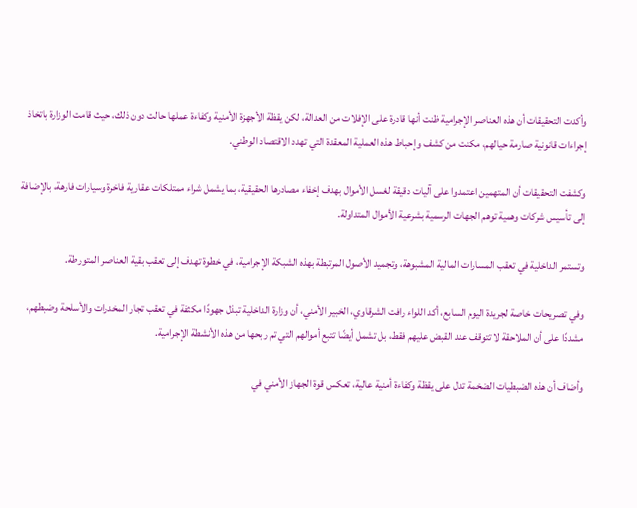وأكدت التحقيقات أن هذه العناصر الإجرامية ظنت أنها قادرة على الإفلات من العدالة، لكن يقظة الأجهزة الأمنية وكفاءة عملها حالت دون ذلك، حيث قامت الوزارة باتخاذ إجراءات قانونية صارمة حيالهم، مكنت من كشف وإحباط هذه العملية المعقدة التي تهدد الاقتصاد الوطني.

وكشفت التحقيقات أن المتهمين اعتمدوا على آليات دقيقة لغسل الأموال بهدف إخفاء مصادرها الحقيقية، بما يشمل شراء ممتلكات عقارية فاخرة وسيارات فارهة، بالإضافة إلى تأسيس شركات وهمية توهم الجهات الرسمية بشرعية الأموال المتداولة.

وتستمر الداخلية في تعقب المسارات المالية المشبوهة، وتجميد الأصول المرتبطة بهذه الشبكة الإجرامية، في خطوة تهدف إلى تعقب بقية العناصر المتورطة.

وفي تصريحات خاصة لجريدة اليوم السابع، أكد اللواء رافت الشرقاوي، الخبير الأمني، أن وزارة الداخلية تبذل جهودًا مكثفة في تعقب تجار المخدرات والأسلحة وضبطهم، مشددًا على أن الملاحقة لا تتوقف عند القبض عليهم فقط، بل تشمل أيضًا تتبع أموالهم التي تم ربحها من هذه الأنشطة الإجرامية.

وأضاف أن هذه الضبطيات الضخمة تدل على يقظة وكفاءة أمنية عالية، تعكس قوة الجهاز الأمني في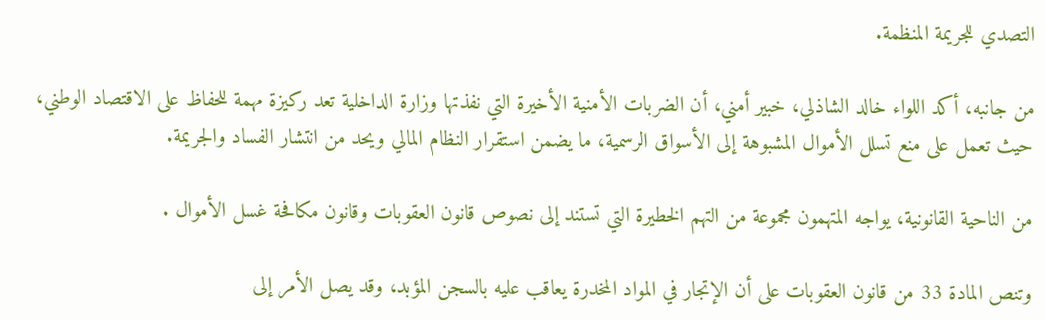التصدي للجريمة المنظمة.

من جانبه، أكد اللواء خالد الشاذلي، خبير أمني، أن الضربات الأمنية الأخيرة التي نفذتها وزارة الداخلية تعد ركيزة مهمة للحفاظ على الاقتصاد الوطني، حيث تعمل على منع تسلل الأموال المشبوهة إلى الأسواق الرسمية، ما يضمن استقرار النظام المالي ويحد من انتشار الفساد والجريمة.

من الناحية القانونية، يواجه المتهمون مجموعة من التهم الخطيرة التي تستند إلى نصوص قانون العقوبات وقانون مكافحة غسل الأموال .

وتنص المادة 33 من قانون العقوبات على أن الإتجار في المواد المخدرة يعاقب عليه بالسجن المؤبد، وقد يصل الأمر إلى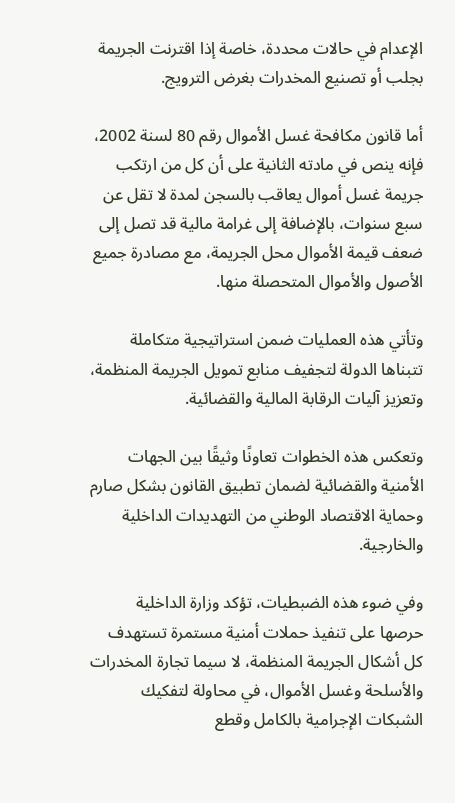الإعدام في حالات محددة، خاصة إذا اقترنت الجريمة بجلب أو تصنيع المخدرات بغرض الترويج.

أما قانون مكافحة غسل الأموال رقم 80 لسنة 2002، فإنه ينص في مادته الثانية على أن كل من ارتكب جريمة غسل أموال يعاقب بالسجن لمدة لا تقل عن سبع سنوات، بالإضافة إلى غرامة مالية قد تصل إلى ضعف قيمة الأموال محل الجريمة، مع مصادرة جميع الأصول والأموال المتحصلة منها.

وتأتي هذه العمليات ضمن استراتيجية متكاملة تتبناها الدولة لتجفيف منابع تمويل الجريمة المنظمة، وتعزيز آليات الرقابة المالية والقضائية.

وتعكس هذه الخطوات تعاونًا وثيقًا بين الجهات الأمنية والقضائية لضمان تطبيق القانون بشكل صارم وحماية الاقتصاد الوطني من التهديدات الداخلية والخارجية.

وفي ضوء هذه الضبطيات، تؤكد وزارة الداخلية حرصها على تنفيذ حملات أمنية مستمرة تستهدف كل أشكال الجريمة المنظمة، لا سيما تجارة المخدرات والأسلحة وغسل الأموال، في محاولة لتفكيك الشبكات الإجرامية بالكامل وقطع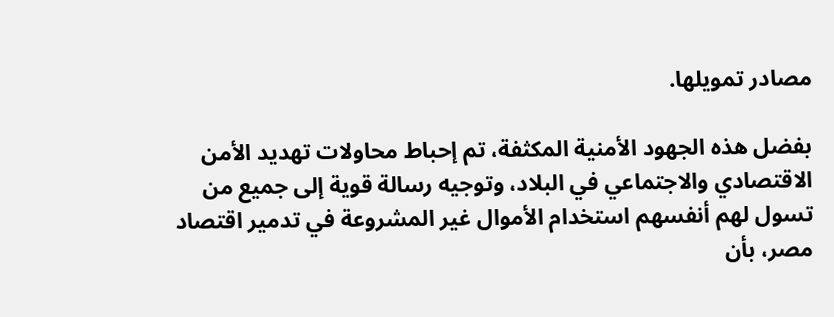مصادر تمويلها.

بفضل هذه الجهود الأمنية المكثفة، تم إحباط محاولات تهديد الأمن الاقتصادي والاجتماعي في البلاد، وتوجيه رسالة قوية إلى جميع من تسول لهم أنفسهم استخدام الأموال غير المشروعة في تدمير اقتصاد مصر، بأن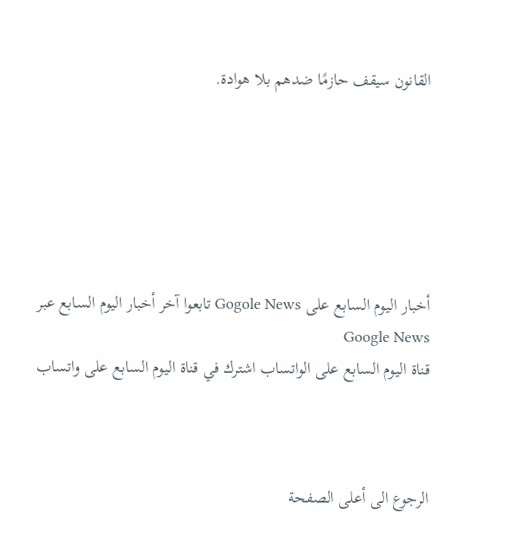القانون سيقف حازمًا ضدهم بلا هوادة.






أخبار اليوم السابع على Gogole News تابعوا آخر أخبار اليوم السابع عبر Google News
قناة اليوم السابع على الواتساب اشترك في قناة اليوم السابع على واتساب



الرجوع الى أعلى الصفحة